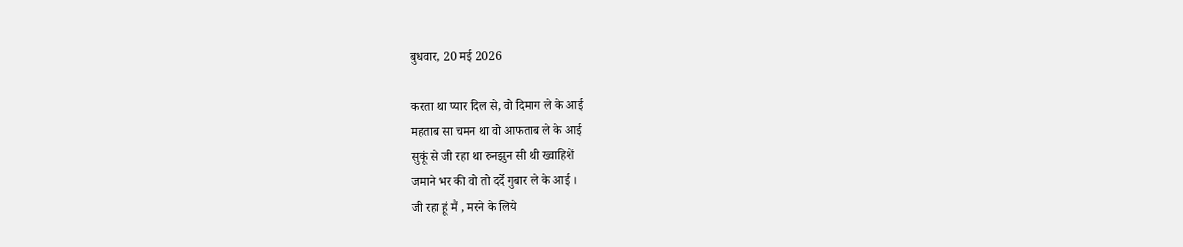बुधवार, 20 मई 2026

करता था प्यार दिल से, वो दिमाग ले के आई
महताब सा चमन था वो आफताब ले के आई
सुकूं से जी रहा था रुनझुन सी थी ख्वाहिशें
जमाने भर की वो तो दर्दे गुबार ले के आई ।
जी रहा हूं मैं , मरने के लिये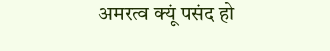अमरत्व क्यूं पसंद हो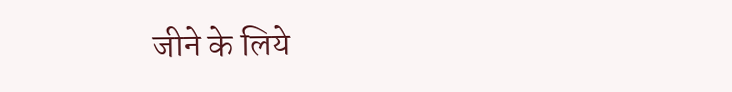जीने के लिये